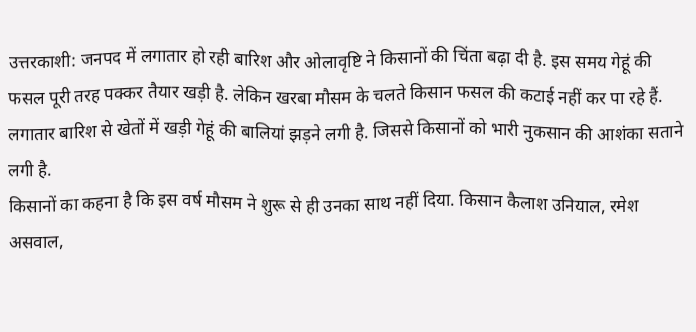उत्तरकाशी: जनपद में लगातार हो रही बारिश और ओलावृष्टि ने किसानों की चिंता बढ़ा दी है. इस समय गेहूं की फसल पूरी तरह पक्कर तैयार खड़ी है. लेकिन खरबा मौसम के चलते किसान फसल की कटाई नहीं कर पा रहे हैं. लगातार बारिश से खेतों में खड़ी गेहूं की बालियां झड़ने लगी है. जिससे किसानों को भारी नुकसान की आशंका सताने लगी है.
किसानों का कहना है कि इस वर्ष मौसम ने शुरू से ही उनका साथ नहीं दिया. किसान कैलाश उनियाल, रमेश असवाल,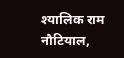श्यालिक राम नौटियाल,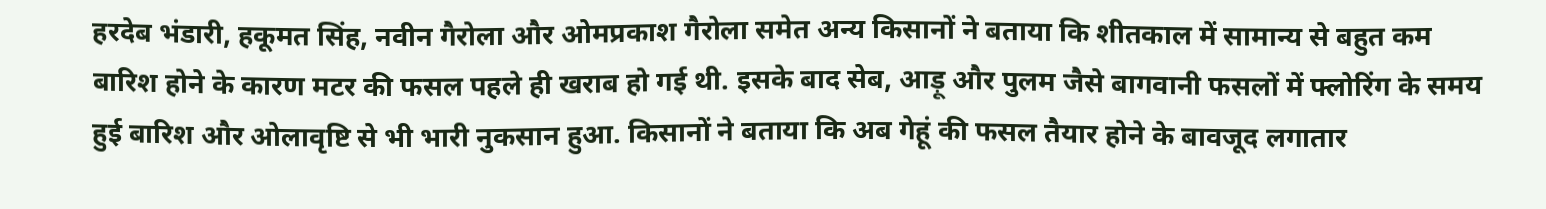हरदेब भंडारी, हकूमत सिंह, नवीन गैरोला और ओमप्रकाश गैरोला समेत अन्य किसानों ने बताया कि शीतकाल में सामान्य से बहुत कम बारिश होने के कारण मटर की फसल पहले ही खराब हो गई थी. इसके बाद सेब, आड़ू और पुलम जैसे बागवानी फसलों में फ्लोरिंग के समय हुई बारिश और ओलावृष्टि से भी भारी नुकसान हुआ. किसानों ने बताया कि अब गेहूं की फसल तैयार होने के बावजूद लगातार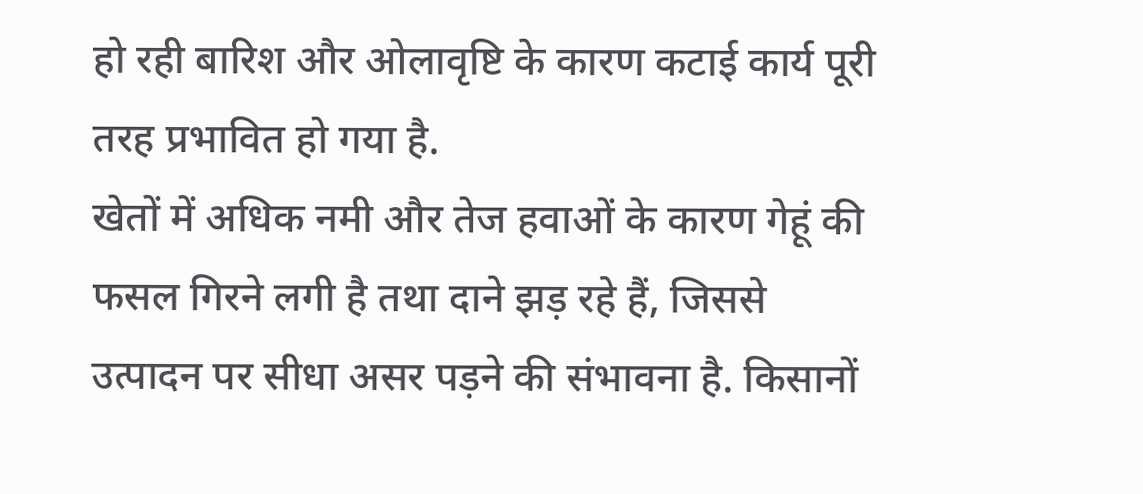हो रही बारिश और ओलावृष्टि के कारण कटाई कार्य पूरी तरह प्रभावित हो गया है.
खेतों में अधिक नमी और तेज हवाओं के कारण गेहूं की फसल गिरने लगी है तथा दाने झड़ रहे हैं, जिससे उत्पादन पर सीधा असर पड़ने की संभावना है. किसानों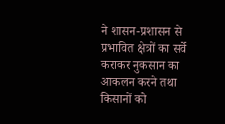ने शासन-प्रशासन से प्रभावित क्षेत्रों का सर्वे कराकर नुकसान का आकलन करने तथा किसानों को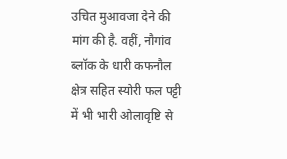उचित मुआवजा देने की मांग की है. वहीं, नौगांव ब्लॉक के धारी कफनौल क्षेत्र सहित स्योरी फल पट्टी में भी भारी ओलावृष्टि से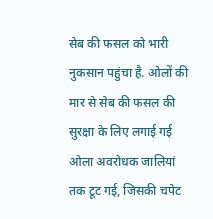सेब की फसल को भारी नुकसान पहुंचा है. ओलों की मार से सेब की फसल की सुरक्षा के लिए लगाई गई ओला अवरोधक जालियां तक टूट गई, जिसकी चपेट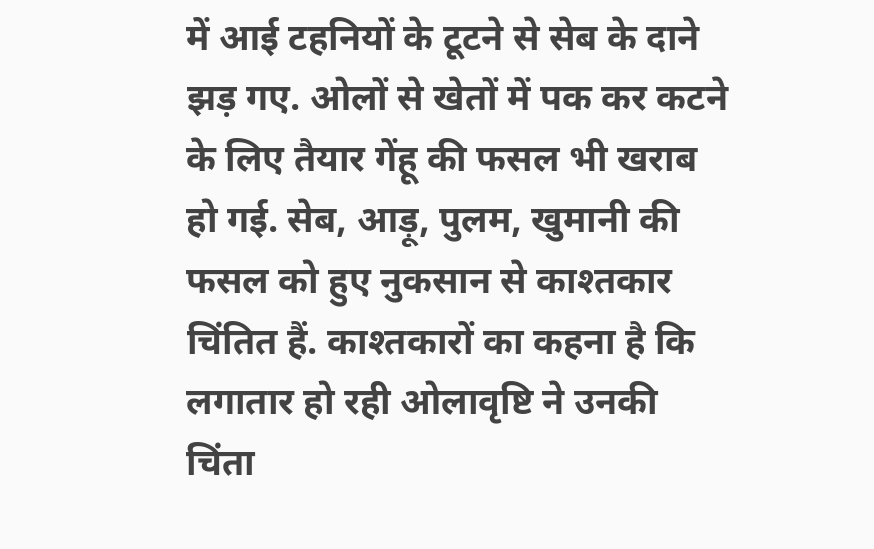में आई टहनियों के टूटने से सेब के दाने झड़ गए. ओलों से खेतों में पक कर कटने के लिए तैयार गेंहू की फसल भी खराब हो गई. सेब, आड़ू, पुलम, खुमानी की फसल को हुए नुकसान से काश्तकार चिंतित हैं. काश्तकारों का कहना है कि लगातार हो रही ओलावृष्टि ने उनकी चिंता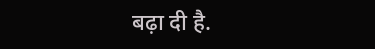बढ़ा दी है.